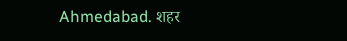Ahmedabad. शहर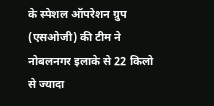के स्पेशल ऑपरेशन ग्रुप (एसओजी) की टीम ने नोबलनगर इलाके से 22 किलो से ज्यादा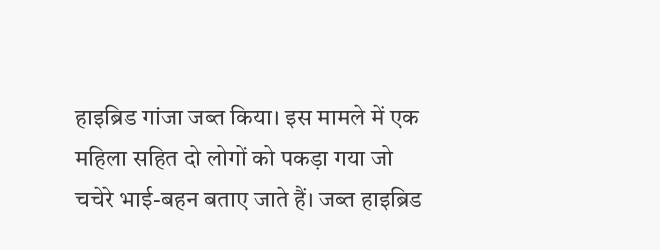हाइब्रिड गांजा जब्त किया। इस मामले में एक महिला सहित दो लोगों को पकड़ा गया जो चचेरे भाई-बहन बताए जाते हैं। जब्त हाइब्रिड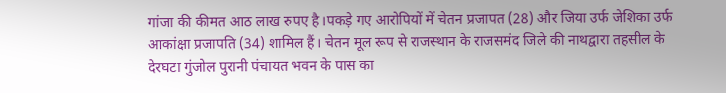गांजा की कीमत आठ लाख रुपए है।पकड़े गए आरोपियों में चेतन प्रजापत (28) और जिया उर्फ जेशिका उर्फ आकांक्षा प्रजापति (34) शामिल हैं। चेतन मूल रूप से राजस्थान के राजसमंद जिले की नाथद्वारा तहसील के देरघटा गुंजोल पुरानी पंचायत भवन के पास का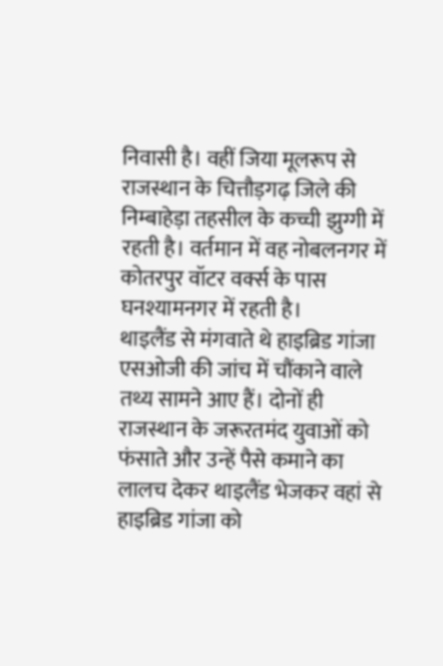निवासी है। वहीं जिया मूलरूप से राजस्थान के चित्तौड़गढ़ जिले की निम्बाहेड़ा तहसील के कच्ची झुग्गी में रहती है। वर्तमान में वह नोबलनगर में कोतरपुर वॉटर वर्क्स के पास घनश्यामनगर में रहती है।
थाइलैंड से मंगवाते थे हाइब्रिड गांजा
एसओजी की जांच में चौंकाने वाले तथ्य सामने आए हैं। दोनों ही राजस्थान के जरूरतमंद युवाओं को फंसाते और उन्हें पैसे कमाने का लालच देकर थाइलैंड भेजकर वहां से हाइब्रिड गांजा को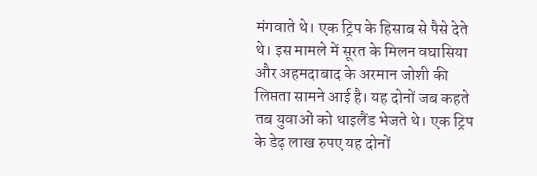मंगवाते थे। एक ट्रिप के हिसाब से पैसे देते थे। इस मामले में सूरत के मिलन वघासिया और अहमदाबाद के अरमान जोशी की लिप्तता सामने आई है। यह दोनों जब कहते तब युवाओं को थाइलैंड भेजते थे। एक ट्रिप के डेढ़ लाख रुपए यह दोनों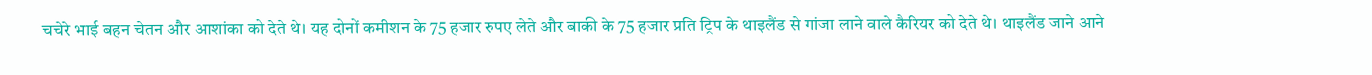चचेरे भाई बहन चेतन और आशांका को देते थे। यह दोनों कमीशन के 75 हजार रुपए लेते और बाकी के 75 हजार प्रति ट्रिप के थाइलैंड से गांजा लाने वाले कैरियर को देते थे। थाइलैंड जाने आने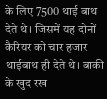के लिए 7500 थाई बाथ देते थे। जिसमें यह दोनों कैरियर को चार हजार थाईबाथ ही देते थे। बाकी के खुद रख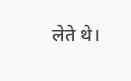लेते थे।